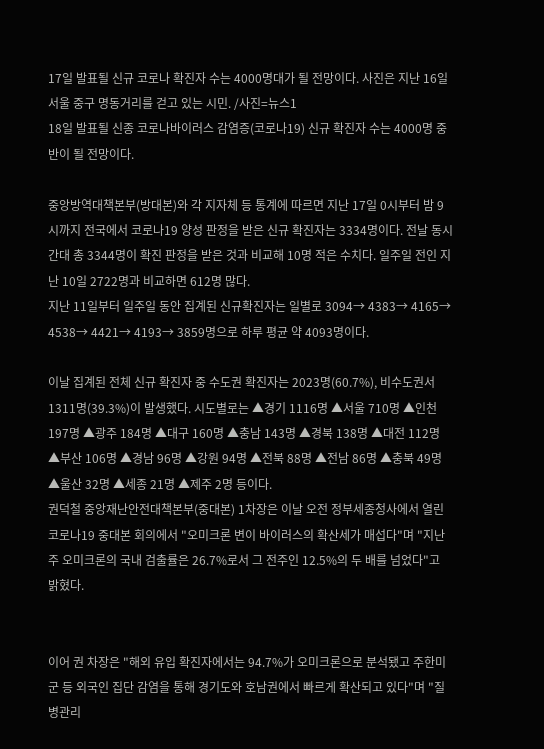17일 발표될 신규 코로나 확진자 수는 4000명대가 될 전망이다. 사진은 지난 16일 서울 중구 명동거리를 걷고 있는 시민. /사진=뉴스1
18일 발표될 신종 코로나바이러스 감염증(코로나19) 신규 확진자 수는 4000명 중반이 될 전망이다.

중앙방역대책본부(방대본)와 각 지자체 등 통계에 따르면 지난 17일 0시부터 밤 9시까지 전국에서 코로나19 양성 판정을 받은 신규 확진자는 3334명이다. 전날 동시간대 총 3344명이 확진 판정을 받은 것과 비교해 10명 적은 수치다. 일주일 전인 지난 10일 2722명과 비교하면 612명 많다.
지난 11일부터 일주일 동안 집계된 신규확진자는 일별로 3094→ 4383→ 4165→ 4538→ 4421→ 4193→ 3859명으로 하루 평균 약 4093명이다.

이날 집계된 전체 신규 확진자 중 수도권 확진자는 2023명(60.7%), 비수도권서 1311명(39.3%)이 발생했다. 시도별로는 ▲경기 1116명 ▲서울 710명 ▲인천 197명 ▲광주 184명 ▲대구 160명 ▲충남 143명 ▲경북 138명 ▲대전 112명 ▲부산 106명 ▲경남 96명 ▲강원 94명 ▲전북 88명 ▲전남 86명 ▲충북 49명 ▲울산 32명 ▲세종 21명 ▲제주 2명 등이다.
권덕철 중앙재난안전대책본부(중대본) 1차장은 이날 오전 정부세종청사에서 열린 코로나19 중대본 회의에서 "오미크론 변이 바이러스의 확산세가 매섭다"며 "지난주 오미크론의 국내 검출률은 26.7%로서 그 전주인 12.5%의 두 배를 넘었다"고 밝혔다.


이어 권 차장은 "해외 유입 확진자에서는 94.7%가 오미크론으로 분석됐고 주한미군 등 외국인 집단 감염을 통해 경기도와 호남권에서 빠르게 확산되고 있다"며 "질병관리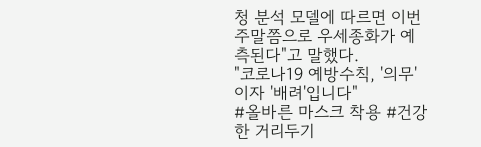청 분석 모델에 따르면 이번 주말쯤으로 우세종화가 예측된다"고 말했다.
"코로나19 예방수칙, '의무'이자 '배려'입니다"
#올바른 마스크 착용 #건강한 거리두기